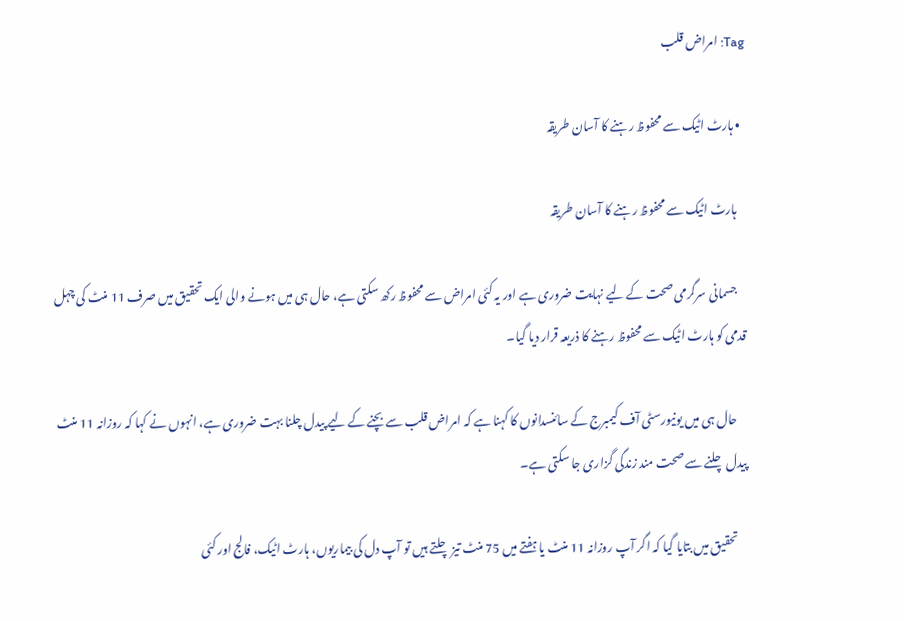Tag: امراض قلب

  • ہارٹ اٹیک سے محفوظ رہنے کا آسان طریقہ

    ہارٹ اٹیک سے محفوظ رہنے کا آسان طریقہ

    جسمانی سرگرمی صحت کے لیے نہایت ضروری ہے اور یہ کئی امراض سے محفوظ رکھ سکتی ہے، حال ہی میں ہونے والی ایک تحقیق میں صرف 11 منٹ کی چہل قدمی کو ہارٹ اٹیک سے محفوظ رہنے کا ذریعہ قرار دیا گیا۔

    حال ہی میں یونیورسٹی آف کیمبرج کے سائنسدانوں کا کہنا ہے کہ امراض قلب سے بچنے کے لیے پیدل چلنا بہت ضروری ہے، انہوں نے کہا کہ روزانہ 11 منٹ پیدل چلنے سے صحت مند زندگی گزاری جا سکتی ہے۔

    تحقیق میں بتایا گیا کہ اگر آپ روزانہ 11 منٹ یا ہفتے میں 75 منٹ تیز چلتے ہیں تو آپ دل کی بیماریوں، ہارٹ اٹیک، فالج اور کئی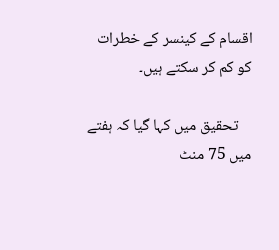اقسام کے کینسر کے خطرات کو کم کر سکتے ہیں۔

    تحقیق میں کہا گیا کہ ہفتے میں 75 منٹ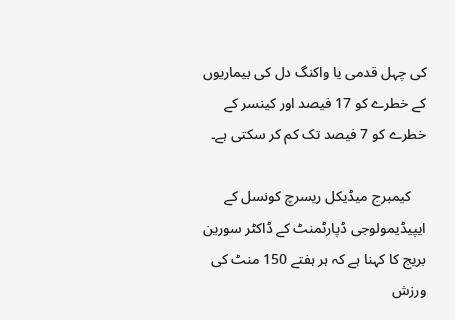کی چہل قدمی یا واکنگ دل کی بیماریوں کے خطرے کو 17 فیصد اور کینسر کے خطرے کو 7 فیصد تک کم کر سکتی ہے۔

    کیمبرج میڈیکل ریسرچ کونسل کے ایپیڈیمولوجی ڈپارٹمنٹ کے ڈاکٹر سورین بریج کا کہنا ہے کہ ہر ہفتے 150 منٹ کی ورزش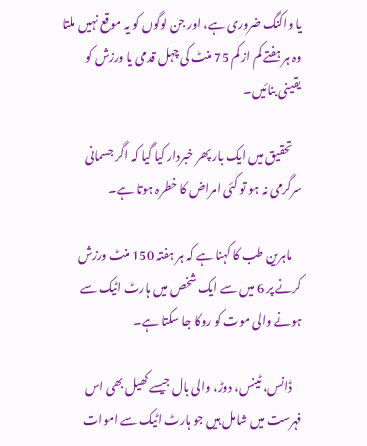یا واکنگ ضروری ہے، اور جن لوگوں کو یہ موقع نہیں ملتا وہ ہر ہفتے کم از کم 75 منٹ کی چہل قدمی یا ورزش کو یقینی بنائیں۔

    تحقیق میں ایک بار پھر خبردار کیا گیا کہ اگر جسمانی سرگرمی نہ ہو تو کئی امراض کا خطرہ ہوتا ہے۔

    ماہرین طب کا کہنا ہے کہ ہر ہفتہ 150 منٹ ورزش کرنے پر 6 میں سے ایک شخص میں ہارٹ اٹیک سے ہونے والی موت کو روکا جا سکتا ہے۔

    ڈانس، ٹینس، دوڑ، والی بال جیسے کھیل بھی اس فہرست میں شامل ہیں جو ہارٹ اٹیک سے اموات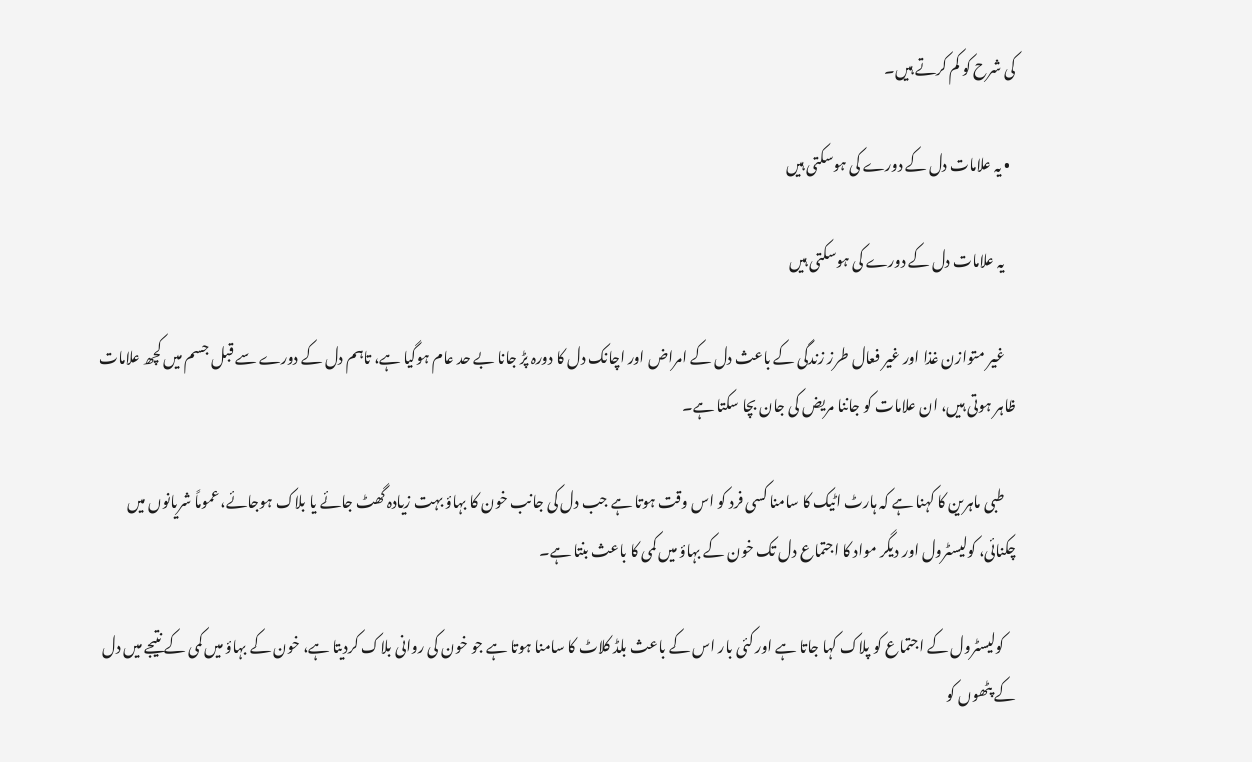کی شرح کو کم کرتے ہیں۔

  • یہ علامات دل کے دورے کی ہوسکتی ہیں

    یہ علامات دل کے دورے کی ہوسکتی ہیں

    غیر متوازن غذا اور غیر فعال طرز زندگی کے باعث دل کے امراض اور اچانک دل کا دورہ پڑ جانا بے حد عام ہوگیا ہے، تاہم دل کے دورے سے قبل جسم میں کچھ علامات ظاہر ہوتی ہیں، ان علامات کو جاننا مریض کی جان بچا سکتا ہے۔

    طبی ماہرین کا کہنا ہے کہ ہارٹ اٹیک کا سامنا کسی فرد کو اس وقت ہوتا ہے جب دل کی جانب خون کا بہاؤ بہت زیادہ گھٹ جائے یا بلاک ہوجائے، عموماً شریانوں میں چکنائی، کولیسٹرول اور دیگر مواد کا اجتماع دل تک خون کے بہاؤ میں کمی کا باعث بنتا ہے۔

    کولیسٹرول کے اجتماع کو پلاک کہا جاتا ہے اور کئی بار اس کے باعث بلڈ کلاٹ کا سامنا ہوتا ہے جو خون کی روانی بلاک کردیتا ہے، خون کے بہاؤ میں کمی کے نتیجے میں دل کے پٹھوں کو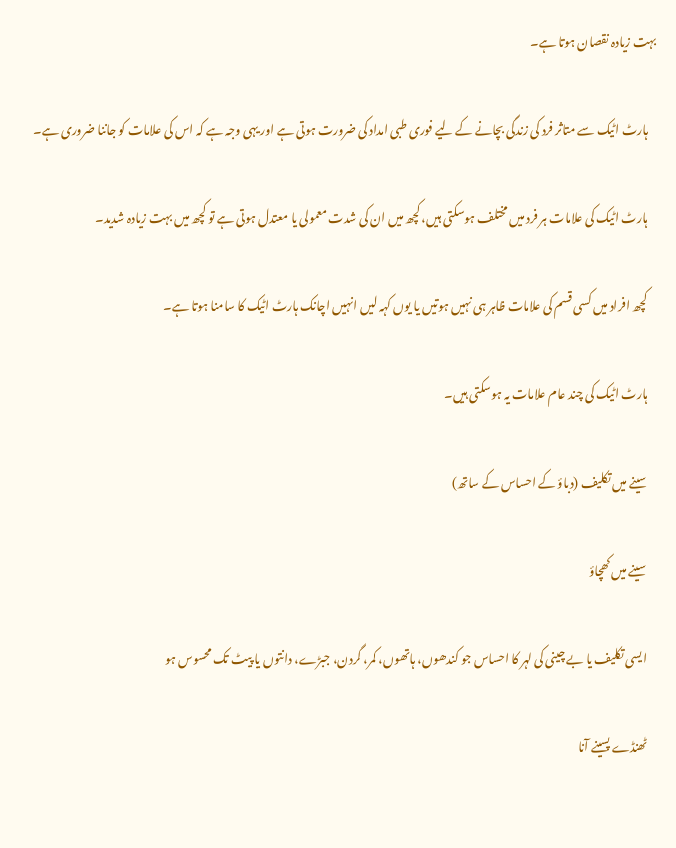بہت زیادہ نقصان ہوتا ہے۔

    ہارٹ اٹیک سے متاثر فرد کی زندگی بچانے کے لیے فوری طبی امداد کی ضرورت ہوتی ہے اور یہی وجہ ہے کہ اس کی علامات کو جاننا ضروری ہے۔

    ہارٹ اٹیک کی علامات ہر فرد میں مختلف ہوسکتی ہیں، کچھ میں ان کی شدت معمولی یا معتدل ہوتی ہے تو کچھ میں بہت زیادہ شدید۔

    کچھ افراد میں کسی قسم کی علامات ظاہر ہی نہیں ہوتیں یا یوں کہہ لیں انہیں اچانک ہارٹ اٹیک کا سامنا ہوتا ہے۔

    ہارٹ اٹیک کی چند عام علامات یہ ہوسکتی ہیں۔

    سینے میں تکلیف (دباؤ کے احساس کے ساتھ)

    سینے میں کھچاؤ

    ایسی تکلیف یا بے چینی کی لہر کا احساس جو کندھوں، ہاتھوں، کمر، گردن، جبڑے، دانتوں یا پیٹ تک محسوس ہو

    ٹھنڈے پسینے آنا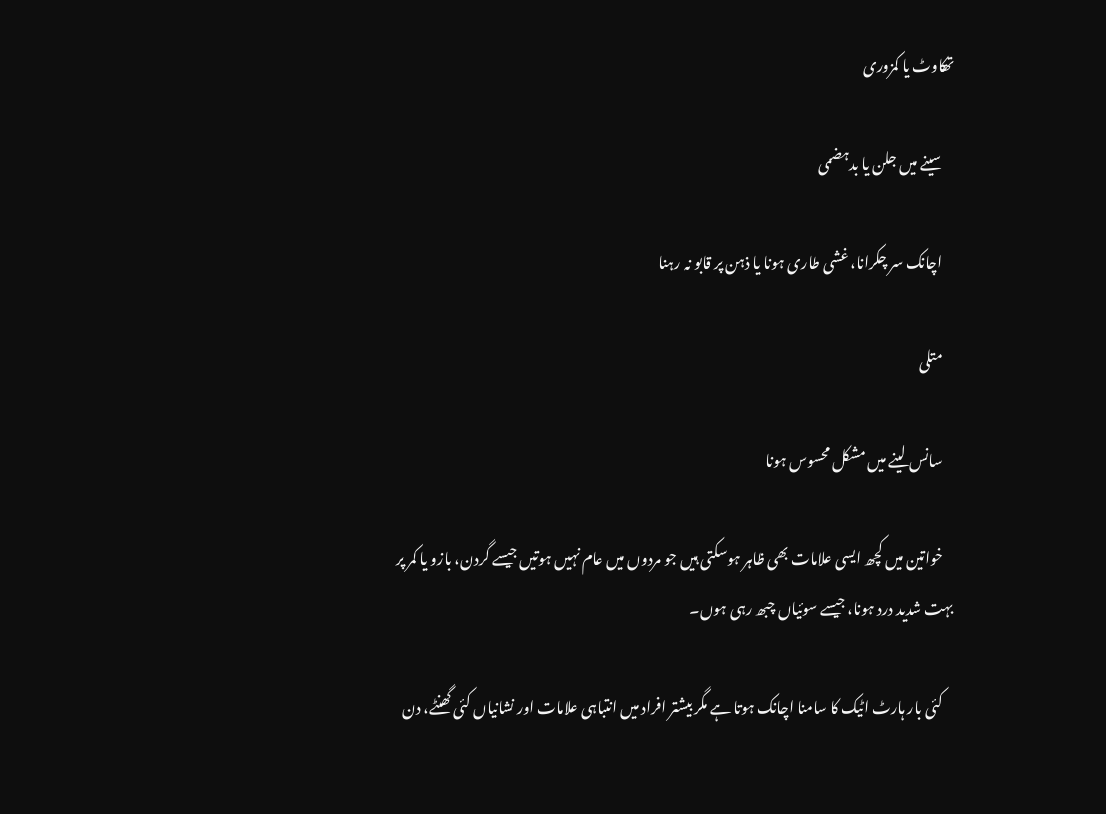تھکاوٹ یا کمزوری

    سینے میں جلن یا بدہضمی

    اچانک سر چکرانا، غشی طاری ہونا یا ذہن پر قابو نہ رہنا

    متلی

    سانس لینے میں مشکل محسوس ہونا

    خواتین میں کچھ ایسی علامات بھی ظاہر ہوسکتی ہیں جو مردوں میں عام نہیں ہوتیں جیسے گردن، بازو یا کمر پر بہت شدید درد ہونا، جیسے سوئیاں چبھ رہی ہوں۔

    کئی بار ہارٹ اٹیک کا سامنا اچانک ہوتا ہے مگر بیشتر افراد میں انتباہی علامات اور نشانیاں کئی گھنٹے، دن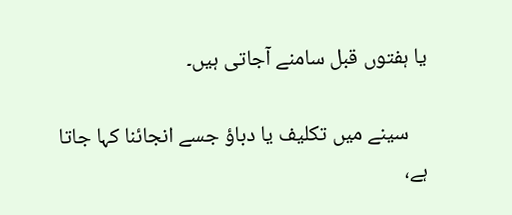یا ہفتوں قبل سامنے آجاتی ہیں۔

    سینے میں تکلیف یا دباؤ جسے انجائنا کہا جاتا ہے،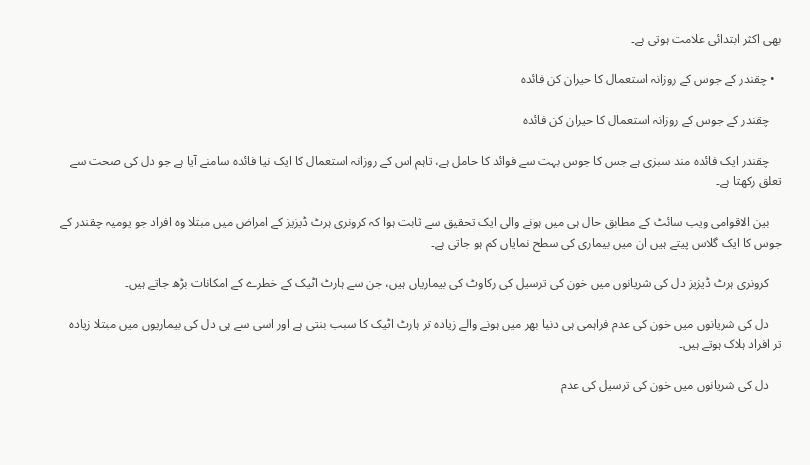بھی اکثر ابتدائی علامت ہوتی ہے۔

  • چقندر کے جوس کے روزانہ استعمال کا حیران کن فائدہ

    چقندر کے جوس کے روزانہ استعمال کا حیران کن فائدہ

    چقندر ایک فائدہ مند سبزی ہے جس کا جوس بہت سے فوائد کا حامل ہے، تاہم اس کے روزانہ استعمال کا ایک نیا فائدہ سامنے آیا ہے جو دل کی صحت سے تعلق رکھتا ہے۔

    بین الاقوامی ویب سائٹ کے مطابق حال ہی میں ہونے والی ایک تحقیق سے ثابت ہوا کہ کرونری ہرٹ ڈیزیز کے امراض میں مبتلا وہ افراد جو یومیہ چقندر کے جوس کا ایک گلاس پیتے ہیں ان میں بیماری کی سطح نمایاں کم ہو جاتی ہے۔

    کرونری ہرٹ ڈیزیز دل کی شریانوں میں خون کی ترسیل کی رکاوٹ کی بیماریاں ہیں، جن سے ہارٹ اٹیک کے خطرے کے امکانات بڑھ جاتے ہیں۔

    دل کی شریانوں میں خون کی عدم فراہمی ہی دنیا بھر میں ہونے والے زیادہ تر ہارٹ اٹیک کا سبب بنتی ہے اور اسی سے ہی دل کی بیماریوں میں مبتلا زیادہ تر افراد ہلاک ہوتے ہیں۔

    دل کی شریانوں میں خون کی ترسیل کی عدم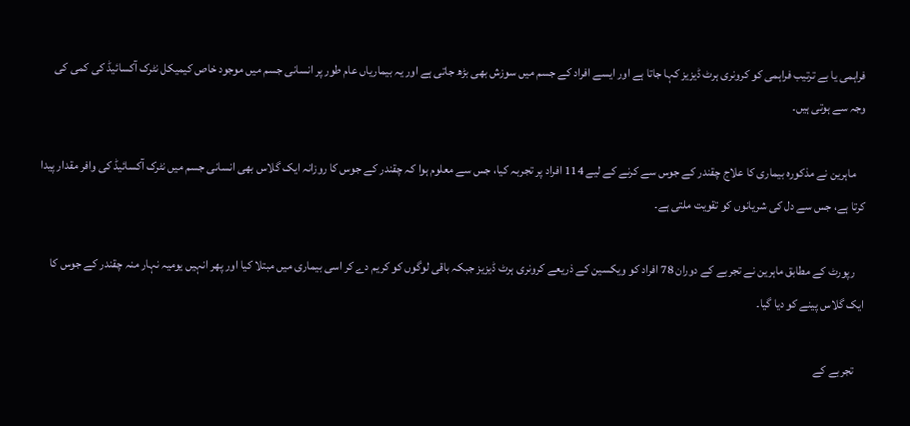فراہمی یا بے ترتیب فراہمی کو کرونری ہرٹ ڈیزیز کہا جاتا ہے اور ایسے افراد کے جسم میں سوزش بھی بڑھ جاتی ہے اور یہ بیماریاں عام طور پر انسانی جسم میں موجود خاص کیمیکل نٹرک آکسائیڈ کی کمی کی وجہ سے ہوتی ہیں۔

    ماہرین نے مذکورہ بیماری کا علاج چقندر کے جوس سے کرنے کے لیے 114 افراد پر تجربہ کیا، جس سے معلوم ہوا کہ چقندر کے جوس کا روزانہ ایک گلاس بھی انسانی جسم میں نٹرک آکسائیڈ کی وافر مقدار پیدا کرتا ہے، جس سے دل کی شریانوں کو تقویت ملتی ہے۔

    رپورٹ کے مطابق ماہرین نے تجربے کے دوران 78 افراد کو ویکسین کے ذریعے کرونری ہرٹ ڈیزیز جبکہ باقی لوگوں کو کریم دے کر اسی بیماری میں مبتلا کیا اور پھر انہیں یومیہ نہار منہ چقندر کے جوس کا ایک گلاس پینے کو دیا گیا۔

    تجربے کے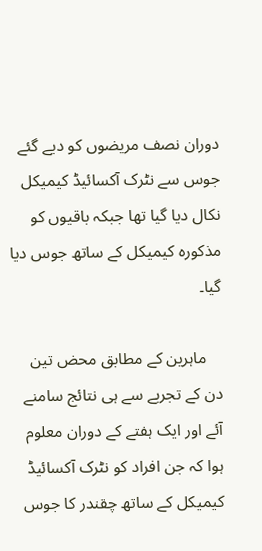دوران نصف مریضوں کو دیے گئے جوس سے نٹرک آکسائیڈ کیمیکل نکال دیا گیا تھا جبکہ باقیوں کو مذکورہ کیمیکل کے ساتھ جوس دیا گیا۔

    ماہرین کے مطابق محض تین دن کے تجربے سے ہی نتائج سامنے آئے اور ایک ہفتے کے دوران معلوم ہوا کہ جن افراد کو نٹرک آکسائیڈ کیمیکل کے ساتھ چقندر کا جوس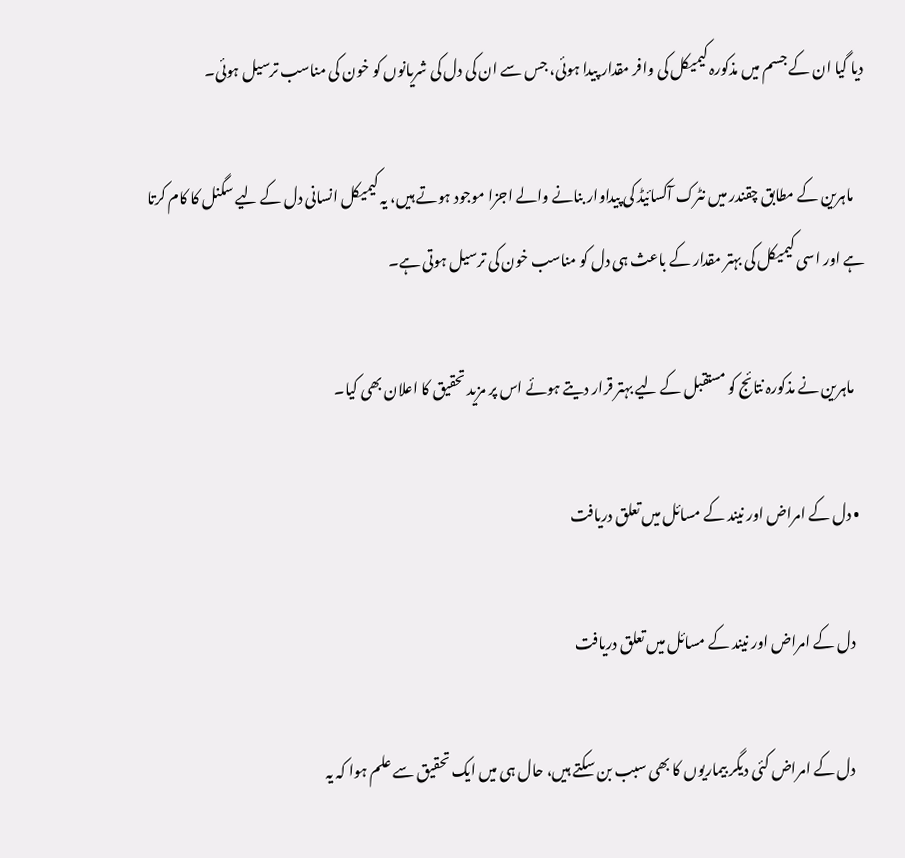دیا گیا ان کے جسم میں مذکورہ کیمیکل کی وافر مقدار پیدا ہوئی، جس سے ان کی دل کی شریانوں کو خون کی مناسب ترسیل ہوئی۔

    ماہرین کے مطابق چقندر میں نٹرک آکسائیڈ کی پیداوار بنانے والے اجزا موجود ہوتے ہیں، یہ کیمیکل انسانی دل کے لیے سگنل کا کام کرتا ہے اور اسی کیمیکل کی بہتر مقدار کے باعث ہی دل کو مناسب خون کی ترسیل ہوتی ہے۔

    ماہرین نے مذکورہ نتائج کو مستقبل کے لیے بہتر قرار دیتے ہوئے اس پر مزید تحقیق کا اعلان بھی کیا۔

  • دل کے امراض اور نیند کے مسائل میں تعلق دریافت

    دل کے امراض اور نیند کے مسائل میں تعلق دریافت

    دل کے امراض کئی دیگر بیماریوں کا بھی سبب بن سکتے ہیں، حال ہی میں ایک تحقیق سے علم ہوا کہ یہ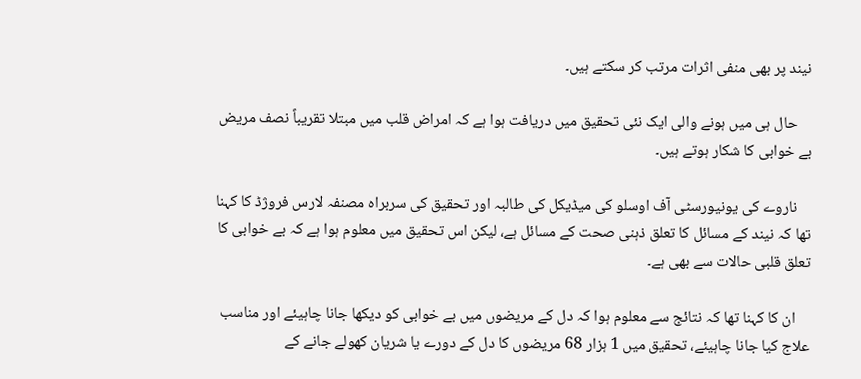نیند پر بھی منفی اثرات مرتب کر سکتے ہیں۔

    حال ہی میں ہونے والی ایک نئی تحقیق میں دریافت ہوا ہے کہ امراض قلب میں مبتلا تقریباً نصف مریض بے خوابی کا شکار ہوتے ہیں۔

    ناروے کی یونیورسٹی آف اوسلو کی میڈیکل کی طالبہ اور تحقیق کی سربراہ مصنفہ لارس فروژڈ کا کہنا تھا کہ نیند کے مسائل کا تعلق ذہنی صحت کے مسائل ہے، لیکن اس تحقیق میں معلوم ہوا ہے کہ بے خوابی کا تعلق قلبی حالات سے بھی ہے۔

    ان کا کہنا تھا کہ نتائج سے معلوم ہوا کہ دل کے مریضوں میں بے خوابی کو دیکھا جانا چاہیئے اور مناسب علاج کیا جانا چاہیئے، تحقیق میں 1 ہزار 68 مریضوں کا دل کے دورے یا شریان کھولے جانے کے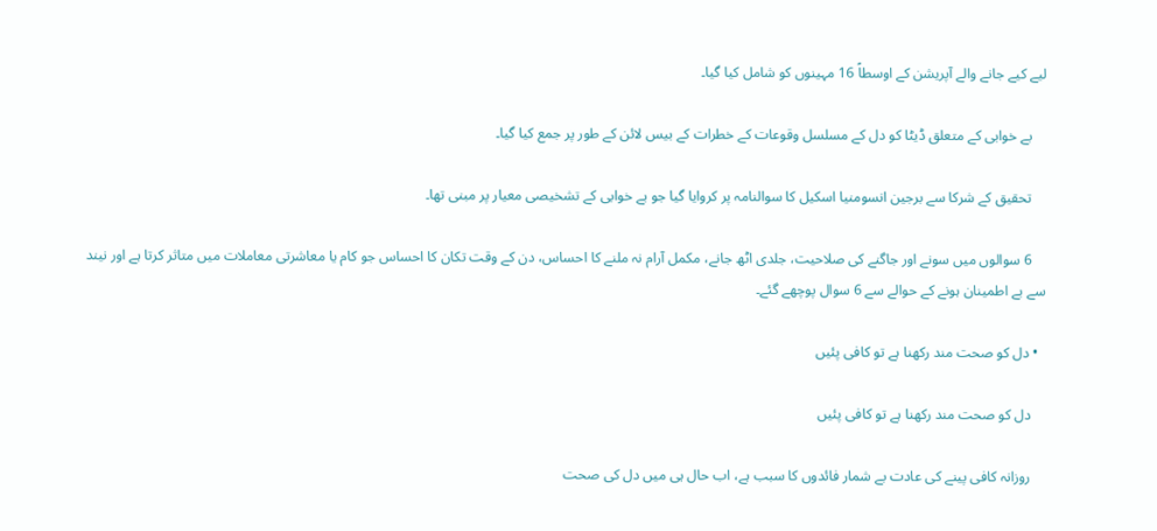لیے کیے جانے والے آپریشن کے اوسطاً 16 مہینوں کو شامل کیا گیا۔

    بے خوابی کے متعلق ڈیٹا کو دل کے مسلسل وقوعات کے خطرات کے بیس لائن کے طور پر جمع کیا گیا۔

    تحقیق کے شرکا سے برجین انسومنیا اسکیل کا سوالنامہ پر کروایا گیا جو بے خوابی کے تشخیصی معیار پر مبنی تھا۔

    6 سوالوں میں سونے اور جاگنے کی صلاحیت، جلدی اٹھ جانے، مکمل آرام نہ ملنے کا احساس، دن کے وقت تکان کا احساس جو کام یا معاشرتی معاملات میں متاثر کرتا ہے اور نیند سے بے اطمینان ہونے کے حوالے سے 6 سوال پوچھے گئے۔

  • دل کو صحت مند رکھنا ہے تو کافی پئیں

    دل کو صحت مند رکھنا ہے تو کافی پئیں

    روزانہ کافی پینے کی عادت بے شمار فائدوں کا سبب ہے، اب حال ہی میں دل کی صحت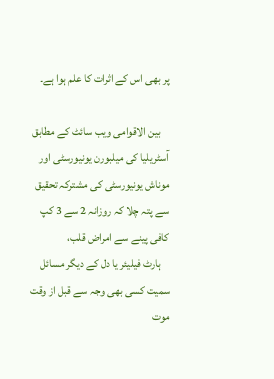پر بھی اس کے اثرات کا علم ہوا ہے۔

    بین الاقوامی ویب سائٹ کے مطابق آسٹریلیا کی میلبورن یونیورسٹی اور موناش یونیورسٹی کی مشترکہ تحقیق سے پتہ چلا کہ روزانہ 2 سے 3 کپ کافی پینے سے امراض قلب،
    ہارٹ فیلیئر یا دل کے دیگر مسائل سمیت کسی بھی وجہ سے قبل از وقت موت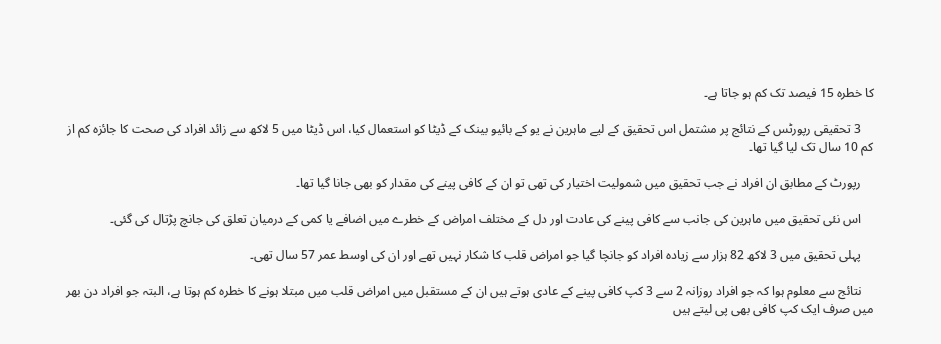کا خطرہ 15 فیصد تک کم ہو جاتا ہے۔

    3 تحقیقی رپورٹس کے نتائج پر مشتمل اس تحقیق کے لیے ماہرین نے یو کے بائیو بینک کے ڈیٹا کو استعمال کیا، اس ڈیٹا میں 5 لاکھ سے زائد افراد کی صحت کا جائزہ کم از کم 10 سال تک لیا گیا تھا۔

    رپورٹ کے مطابق ان افراد نے جب تحقیق میں شمولیت اختیار کی تھی تو ان کے کافی پینے کی مقدار کو بھی جانا گیا تھا۔

    اس نئی تحقیق میں ماہرین کی جانب سے کافی پینے کی عادت اور دل کے مختلف امراض کے خطرے میں اضافے یا کمی کے درمیان تعلق کی جانچ پڑتال کی گئی۔

    پہلی تحقیق میں 3 لاکھ 82 ہزار سے زیادہ افراد کو جانچا گیا جو امراض قلب کا شکار نہیں تھے اور ان کی اوسط عمر 57 سال تھی۔

    نتائج سے معلوم ہوا کہ جو افراد روزانہ 2 سے 3 کپ کافی پینے کے عادی ہوتے ہیں ان کے مستقبل میں امراض قلب میں مبتلا ہونے کا خطرہ کم ہوتا ہے، البتہ جو افراد دن بھر میں صرف ایک کپ کافی بھی پی لیتے ہیں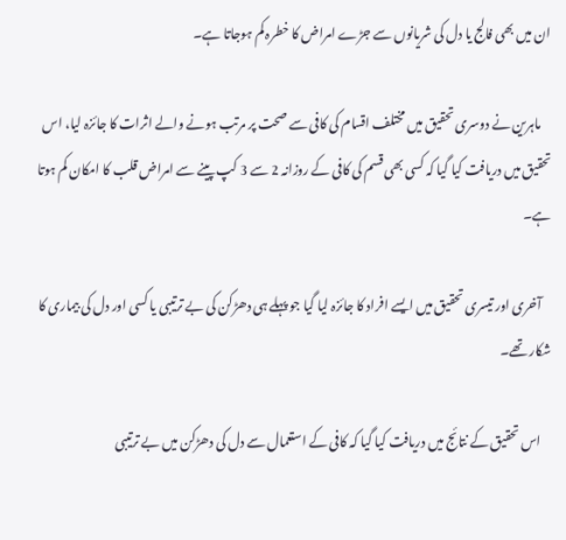ان میں بھی فالج یا دل کی شریانوں سے جڑے امراض کا خطرہ کم ہوجاتا ہے۔

    ماہرین نے دوسری تحقیق میں مختلف اقسام کی کافی سے صحت پر مرتب ہونے والے اثرات کا جائزہ لیا، اس تحقیق میں دریافت کیا گیا کہ کسی بھی قسم کی کافی کے روزانہ 2 سے 3 کپ پینے سے امراض قلب کا امکان کم ہوتا ہے۔

    آخری اور تیسری تحقیق میں ایسے افراد کا جائزہ لیا گیا جو پہلے ہی دھڑکن کی بے ترتیبی یا کسی اور دل کی بیماری کا شکار تھے۔

    اس تحقیق کے نتائج میں دریافت کیا گیا کہ کافی کے استعمال سے دل کی دھڑکن میں بے ترتیبی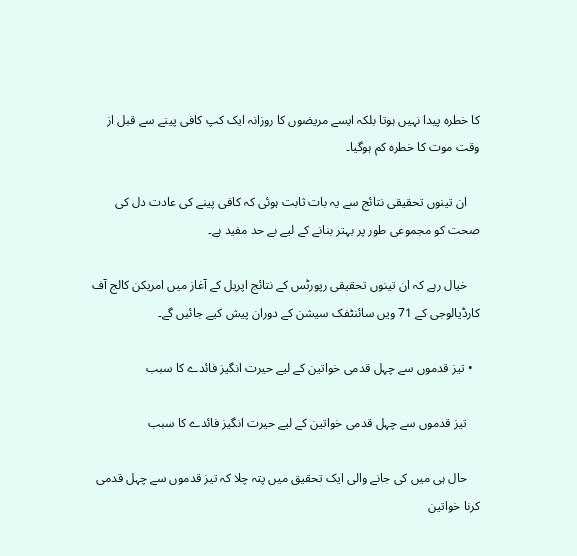کا خطرہ پیدا نہیں ہوتا بلکہ ایسے مریضوں کا روزانہ ایک کپ کافی پینے سے قبل از وقت موت کا خطرہ کم ہوگیا۔

    ان تینوں تحقیقی نتائج سے یہ بات ثابت ہوئی کہ کافی پینے کی عادت دل کی صحت کو مجموعی طور پر بہتر بنانے کے لیے بے حد مفید ہے۔

    خیال رہے کہ ان تینوں تحقیقی رپورٹس کے نتائج اپریل کے آغاز میں امریکن کالج آف کارڈیالوجی کے 71 ویں سائنٹفک سیشن کے دوران پیش کیے جائیں گے۔

  • تیز قدموں سے چہل قدمی خواتین کے لیے حیرت انگیز فائدے کا سبب

    تیز قدموں سے چہل قدمی خواتین کے لیے حیرت انگیز فائدے کا سبب

    حال ہی میں کی جانے والی ایک تحقیق میں پتہ چلا کہ تیز قدموں سے چہل قدمی کرنا خواتین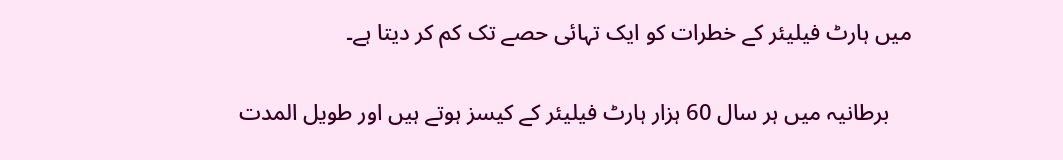میں ہارٹ فیلیئر کے خطرات کو ایک تہائی حصے تک کم کر دیتا ہے۔

    برطانیہ میں ہر سال 60 ہزار ہارٹ فیلیئر کے کیسز ہوتے ہیں اور طویل المدت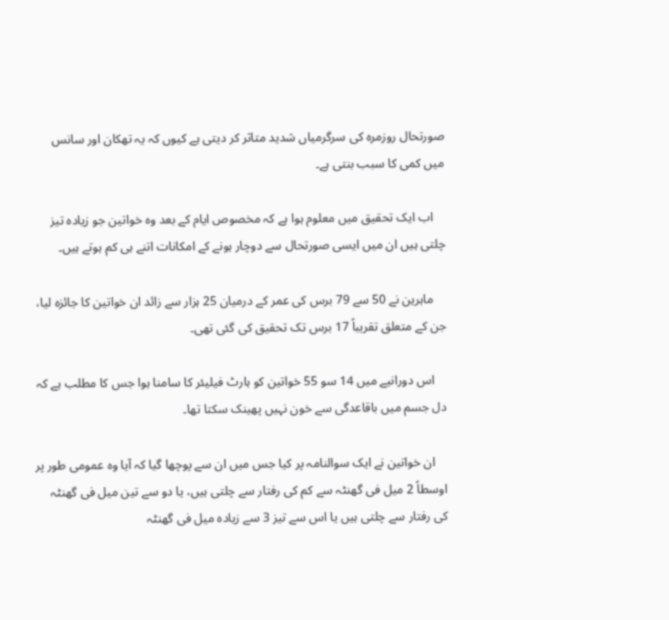صورتحال روزمرہ کی سرگرمیاں شدید متاثر کر دیتی ہے کیوں کہ یہ تھکان اور سانس میں کمی کا سبب بنتی ہے۔

    اب ایک تحقیق میں معلوم ہوا ہے کہ مخصوص ایام کے بعد وہ خواتین جو زیادہ تیز چلتی ہیں ان میں ایسی صورتحال سے دوچار ہونے کے امکانات اتنے ہی کم ہوتے ہیں۔

    ماہرین نے 50 سے 79 برس کی عمر کے درمیان 25 ہزار سے زائد ان خواتین کا جائزہ لیا، جن کے متعلق تقریباً 17 برس تک تحقیق کی گئی تھی۔

    اس دورانیے میں 14 سو 55 خواتین کو ہارٹ فیلیئر کا سامنا ہوا جس کا مطلب ہے کہ دل جسم میں باقاعدگی سے خون نہیں پھینک سکتا تھا۔

    ان خواتین نے ایک سوالنامہ پر کیا جس میں ان سے پوچھا گیا کہ آیا وہ عمومی طور پر اوسطاً 2 میل فی گھنٹہ سے کم کی رفتار سے چلتی ہیں، یا دو سے تین میل فی گھنٹہ کی رفتار سے چلتی ہیں یا اس سے تیز 3 سے زیادہ میل فی گھنٹہ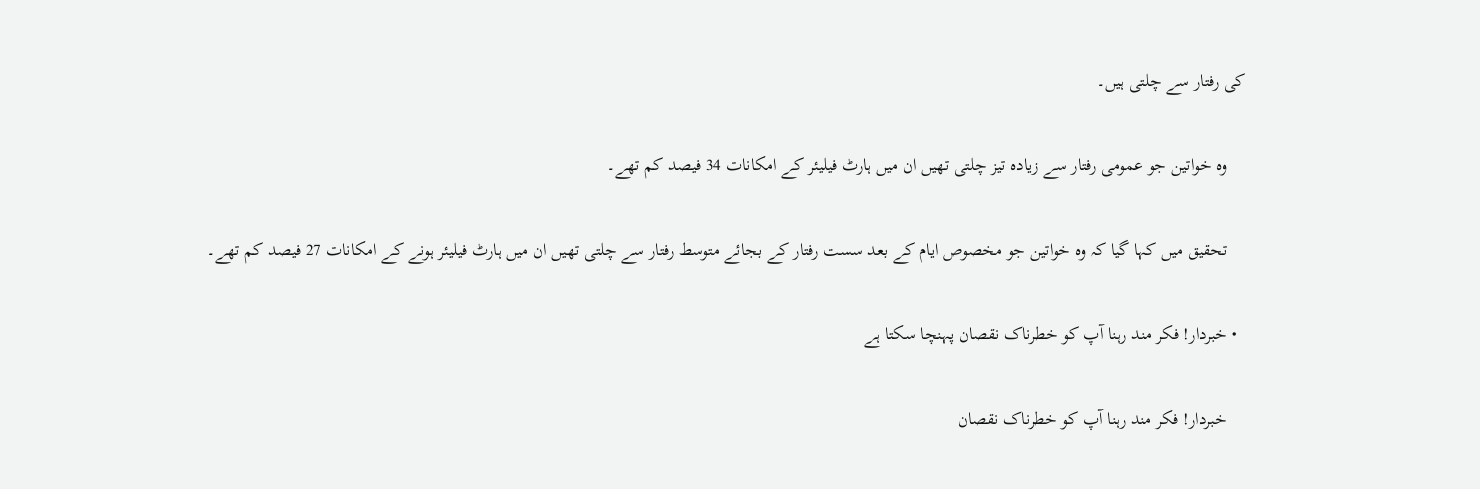کی رفتار سے چلتی ہیں۔

    وہ خواتین جو عمومی رفتار سے زیادہ تیز چلتی تھیں ان میں ہارٹ فیلیئر کے امکانات 34 فیصد کم تھے۔

    تحقیق میں کہا گیا کہ وہ خواتین جو مخصوص ایام کے بعد سست رفتار کے بجائے متوسط رفتار سے چلتی تھیں ان میں ہارٹ فیلیئر ہونے کے امکانات 27 فیصد کم تھے۔

  • خبردار! فکر مند رہنا آپ کو خطرناک نقصان پہنچا سکتا ہے

    خبردار! فکر مند رہنا آپ کو خطرناک نقصان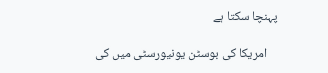پہنچا سکتا ہے

    امریکا کی بوسٹن یونیورسٹی میں کی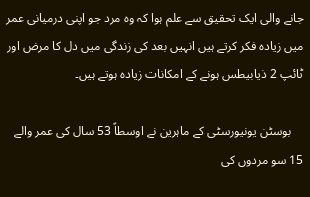جانے والی ایک تحقیق سے علم ہوا کہ وہ مرد جو اپنی درمیانی عمر میں زیادہ فکر کرتے ہیں انہیں بعد کی زندگی میں دل کا مرض اور ٹائپ 2 ذیابیطس ہونے کے امکانات زیادہ ہوتے ہیں۔

    بوسٹن یونیورسٹی کے ماہرین نے اوسطاً 53 سال کی عمر والے 15 سو مردوں کی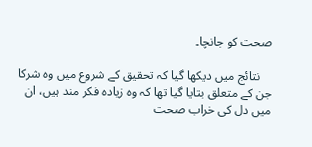صحت کو جانچا۔

    نتائج میں دیکھا گیا کہ تحقیق کے شروع میں وہ شرکا جن کے متعلق بتایا گیا تھا کہ وہ زیادہ فکر مند ہیں، ان میں دل کی خراب صحت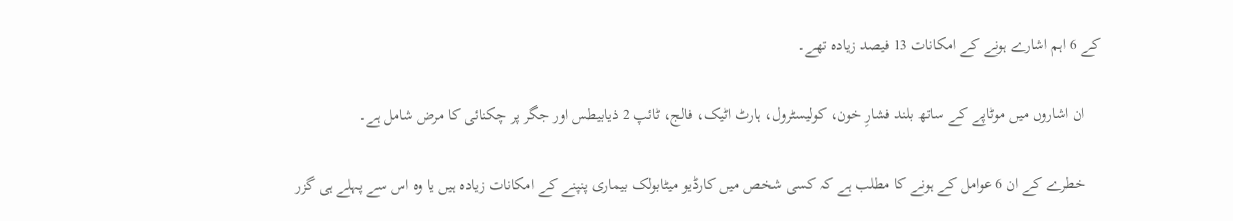کے 6 اہم اشارے ہونے کے امکانات 13 فیصد زیادہ تھے۔

    ان اشاروں میں موٹاپے کے ساتھ بلند فشارِ خون، کولیسٹرول، ہارٹ اٹیک، فالج، ٹائپ 2 ذیابیطس اور جگر پر چکنائی کا مرض شامل ہے۔

    خطرے کے ان 6 عوامل کے ہونے کا مطلب ہے کہ کسی شخص میں کارڈیو میٹابولک بیماری پنپنے کے امکانات زیادہ ہیں یا وہ اس سے پہلے ہی گزر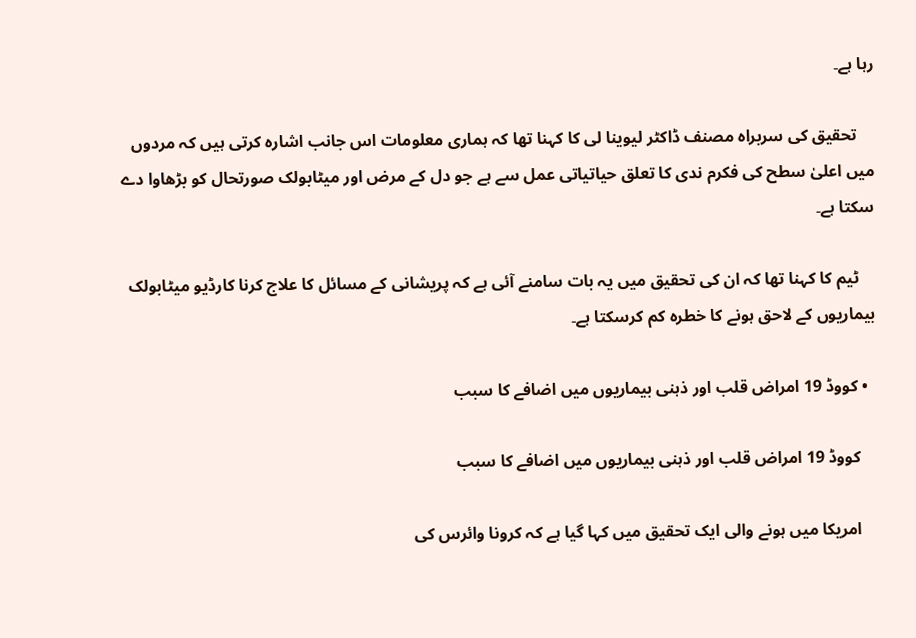رہا ہے۔

    تحقیق کی سربراہ مصنف ڈاکٹر لیوینا لی کا کہنا تھا کہ ہماری معلومات اس جانب اشارہ کرتی ہیں کہ مردوں میں اعلیٰ سطح کی فکرم ندی کا تعلق حیاتیاتی عمل سے ہے جو دل کے مرض اور میٹابولک صورتحال کو بڑھاوا دے سکتا ہے۔

    ٹیم کا کہنا تھا کہ ان کی تحقیق میں یہ بات سامنے آئی ہے کہ پریشانی کے مسائل کا علاج کرنا کارڈیو میٹابولک بیماریوں کے لاحق ہونے کا خطرہ کم کرسکتا ہے۔

  • کووڈ 19 امراض قلب اور ذہنی بیماریوں میں اضافے کا سبب

    کووڈ 19 امراض قلب اور ذہنی بیماریوں میں اضافے کا سبب

    امریکا میں ہونے والی ایک تحقیق میں کہا گیا ہے کہ کرونا وائرس کی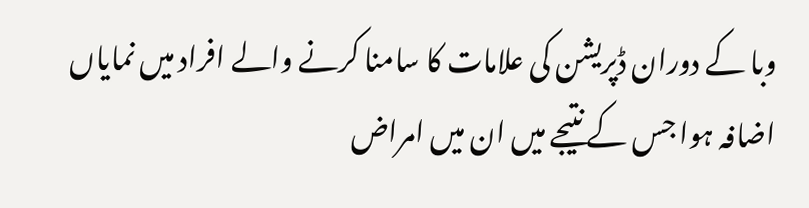وبا کے دوران ڈپریشن کی علامات کا سامنا کرنے والے افراد میں نمایاں اضافہ ہوا جس کے نتیجے میں ان میں امراض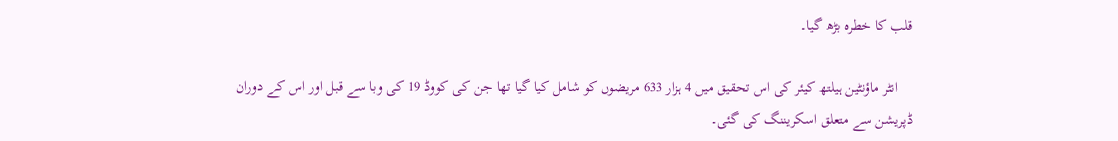قلب کا خطرہ بڑھ گیا۔

    انٹر ماؤنٹین ہیلتھ کیئر کی اس تحقیق میں 4 ہزار 633 مریضوں کو شامل کیا گیا تھا جن کی کووڈ 19 کی وبا سے قبل اور اس کے دوران ڈپریشن سے متعلق اسکریننگ کی گئی۔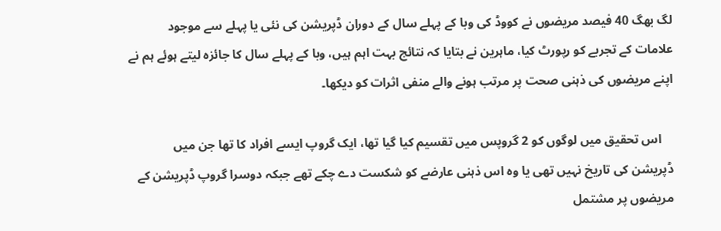لگ بھگ 40 فیصد مریضوں نے کووڈ کی وبا کے پہلے سال کے دوران ڈپریشن کی نئی یا پہلے سے موجود علامات کے تجربے کو رپورٹ کیا، ماہرین نے بتایا کہ نتائج بہت اہم ہیں، وبا کے پہلے سال کا جائزہ لیتے ہوئے ہم نے اپنے مریضوں کی ذہنی صحت پر مرتب ہونے والے منفی اثرات کو دیکھا۔

    اس تحقیق میں لوگوں کو 2 گروپس میں تقسیم کیا گیا تھا، ایک گروپ ایسے افراد کا تھا جن میں ڈپریشن کی تاریخ نہیں تھی یا وہ اس ذہنی عارضے کو شکست دے چکے تھے جبکہ دوسرا گروپ ڈپریشن کے مریضوں پر مشتمل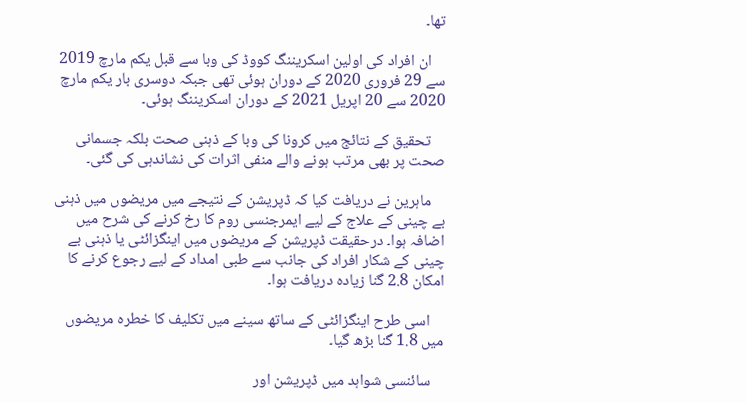تھا۔

    ان افراد کی اولین اسکریننگ کووڈ کی وبا سے قبل یکم مارچ 2019 سے 29 فروری 2020 کے دوران ہوئی تھی جبکہ دوسری بار یکم مارچ 2020 سے 20 اپریل 2021 کے دوران اسکریننگ ہوئی۔

    تحقیق کے نتائج میں کرونا کی وبا کے ذہنی صحت بلکہ جسمانی صحت پر بھی مرتب ہونے والے منفی اثرات کی نشاندہی کی گئی۔

    ماہرین نے دریافت کیا کہ ڈپریشن کے نتیجے میں مریضوں میں ذہنی بے چینی کے علاج کے لیے ایمرجنسی روم کا رخ کرنے کی شرح میں اضافہ ہوا۔ درحقیقت ڈپریشن کے مریضوں میں اینگزائٹی یا ذہنی بے چینی کے شکار افراد کی جانب سے طبی امداد کے لیے رجوع کرنے کا امکان 2.8 گنا زیادہ دریافت ہوا۔

    اسی طرح اینگزائٹی کے ساتھ سینے میں تکلیف کا خطرہ مریضوں میں 1.8 گنا بڑھ گیا۔

    سائنسی شواہد میں ڈپریشن اور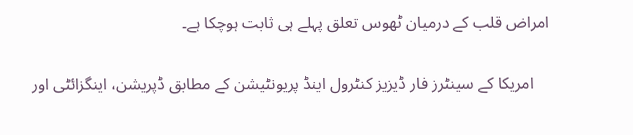امراض قلب کے درمیان ٹھوس تعلق پہلے ہی ثابت ہوچکا ہے۔

    امریکا کے سینٹرز فار ڈیزیز کنٹرول اینڈ پریونٹیشن کے مطابق ڈپریشن، اینگزائٹی اور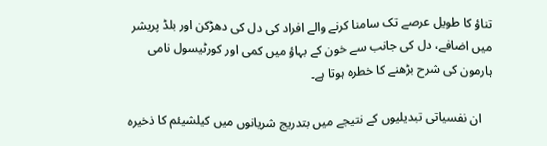تناؤ کا طویل عرصے تک سامنا کرنے والے افراد کی دل کی دھڑکن اور بلڈ پریشر میں اضافے، دل کی جانب سے خون کے بہاؤ میں کمی اور کورٹیسول نامی ہارمون کی شرح بڑھنے کا خطرہ ہوتا ہے۔

    ان نفسیاتی تبدیلیوں کے نتیجے میں بتدریج شریانوں میں کیلشیئم کا ذخیرہ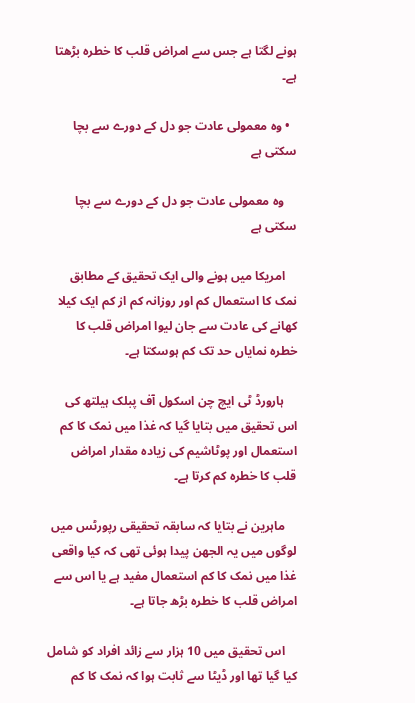ہونے لگتا ہے جس سے امراض قلب کا خطرہ بڑھتا ہے۔

  • وہ معمولی عادت جو دل کے دورے سے بچا سکتی ہے

    وہ معمولی عادت جو دل کے دورے سے بچا سکتی ہے

    امریکا میں ہونے والی ایک تحقیق کے مطابق نمک کا استعمال کم اور روزانہ کم از کم ایک کیلا کھانے کی عادت سے جان لیوا امراض قلب کا خطرہ نمایاں حد تک کم ہوسکتا ہے۔

    ہارورڈ ٹی ایچ چن اسکول آف پبلک ہیلتھ کی اس تحقیق میں بتایا گیا کہ غذا میں نمک کا کم استعمال اور پوٹاشیم کی زیادہ مقدار امراض قلب کا خطرہ کم کرتا ہے۔

    ماہرین نے بتایا کہ سابقہ تحقیقی رپورٹس میں لوگوں میں یہ الجھن پیدا ہوئی تھی کہ کیا واقعی غذا میں نمک کا کم استعمال مفید ہے یا اس سے امراض قلب کا خطرہ بڑھ جاتا ہے۔

    اس تحقیق میں 10 ہزار سے زائد افراد کو شامل کیا گیا تھا اور ڈیٹا سے ثابت ہوا کہ نمک کا کم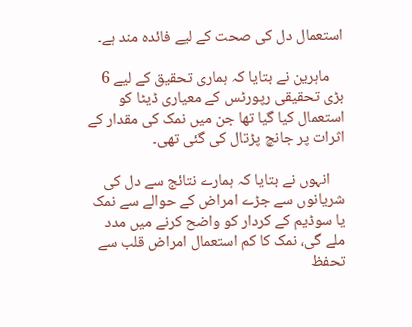استعمال دل کی صحت کے لیے فائدہ مند ہے۔

    ماہرین نے بتایا کہ ہماری تحقیق کے لیے 6 بڑی تحقیقی رپورٹس کے معیاری ڈیٹا کو استعمال کیا گیا تھا جن میں نمک کی مقدار کے اثرات پر جانچ پڑتال کی گئی تھی۔

    انہوں نے بتایا کہ ہمارے نتائج سے دل کی شریانوں سے جڑے امراض کے حوالے سے نمک یا سوڈیم کے کردار کو واضح کرنے میں مدد ملے گی، نمک کا کم استعمال امراض قلب سے تحفظ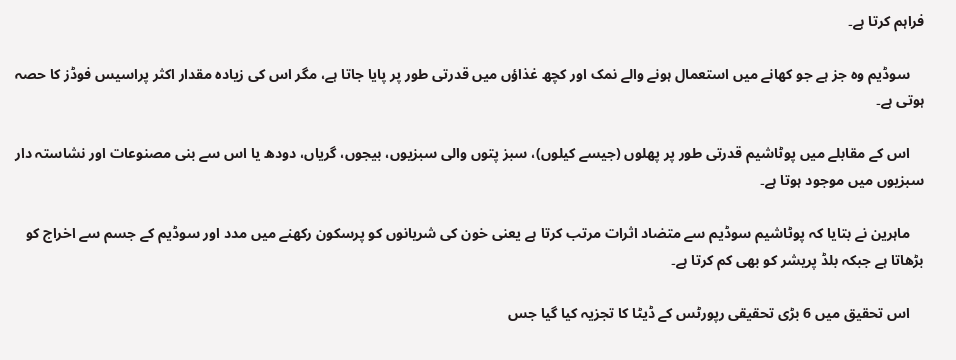فراہم کرتا ہے۔

    سوڈیم وہ جز ہے جو کھانے میں استعمال ہونے والے نمک اور کچھ غذاؤں میں قدرتی طور پر پایا جاتا ہے، مگر اس کی زیادہ مقدار اکثر پراسیس فوڈز کا حصہ ہوتی ہے۔

    اس کے مقابلے میں پوٹاشیم قدرتی طور پر پھلوں (جیسے کیلوں)، سبز پتوں والی سبزیوں، بیجوں، گریاں، دودھ یا اس سے بنی مصنوعات اور نشاستہ دار سبزیوں میں موجود ہوتا ہے۔

    ماہرین نے بتایا کہ پوٹاشیم سوڈیم سے متضاد اثرات مرتب کرتا ہے یعنی خون کی شریانوں کو پرسکون رکھنے میں مدد اور سوڈیم کے جسم سے اخراج کو بڑھاتا ہے جبکہ بلڈ پریشر کو بھی کم کرتا ہے۔

    اس تحقیق میں 6 بڑی تحقیقی رپورٹس کے ڈیٹا کا تجزیہ کیا گیا جس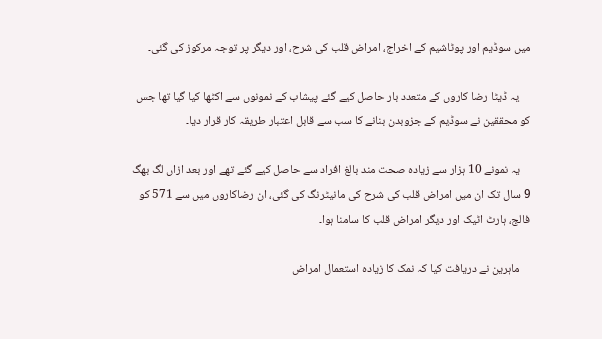میں سوڈیم اور پوٹاشیم کے اخراج، امراض قلب کی شرح، اور دیگر پر توجہ مرکوز کی گئی۔

    یہ ڈیٹا رضا کاروں کے متعدد بار حاصل کیے گئے پیشاب کے نمونوں سے اکٹھا کیا گیا تھا جس کو محققین نے سوڈیم کے جزوبدن بنانے کا سب سے قابل اعتبار طریقہ کار قرار دیا۔

    یہ نمونے 10 ہزار سے زیادہ صحت مند بالغ افراد سے حاصل کیے گئے تھے اور بعد ازاں لگ بھگ 9 سال تک ان میں امراض قلب کی شرح کی مانیٹرنگ کی گئی، ان رضاکاروں میں سے 571 کو فالج، ہارٹ اٹیک اور دیگر امراض قلب کا سامنا ہوا۔

    ماہرین نے دریافت کیا کہ نمک کا زیادہ استعمال امراض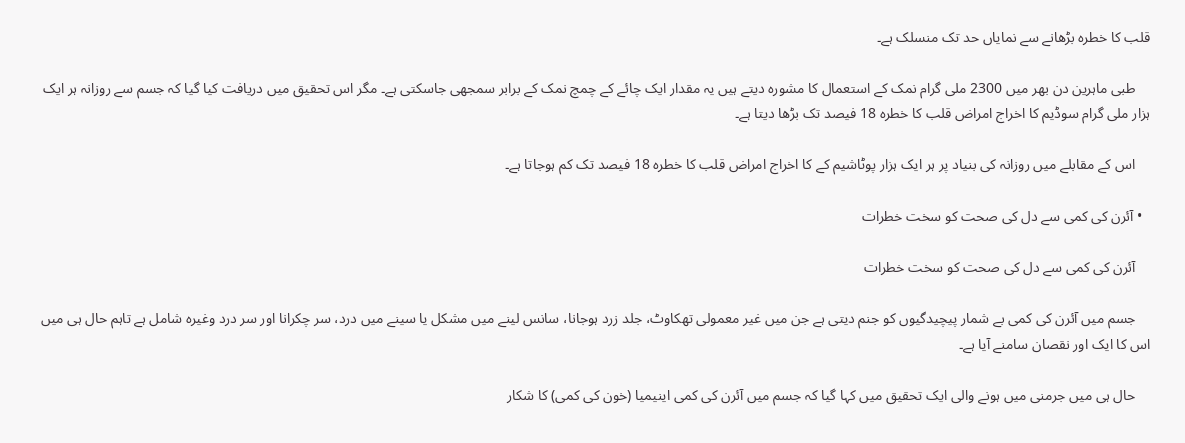قلب کا خطرہ بڑھانے سے نمایاں حد تک منسلک ہے۔

    طبی ماہرین دن بھر میں 2300 ملی گرام نمک کے استعمال کا مشورہ دیتے ہیں یہ مقدار ایک چائے کے چمچ نمک کے برابر سمجھی جاسکتی ہے۔ مگر اس تحقیق میں دریافت کیا گیا کہ جسم سے روزانہ ہر ایک ہزار ملی گرام سوڈیم کا اخراج امراض قلب کا خطرہ 18 فیصد تک بڑھا دیتا ہے۔

    اس کے مقابلے میں روزانہ کی بنیاد پر ہر ایک ہزار پوٹاشیم کے کا اخراج امراض قلب کا خطرہ 18 فیصد تک کم ہوجاتا ہے۔

  • آئرن کی کمی سے دل کی صحت کو سخت خطرات

    آئرن کی کمی سے دل کی صحت کو سخت خطرات

    جسم میں آئرن کی کمی بے شمار پیچیدگیوں کو جنم دیتی ہے جن میں غیر معمولی تھکاوٹ، جلد زرد ہوجانا، سانس لینے میں مشکل یا سینے میں درد، سر چکرانا اور سر درد وغیرہ شامل ہے تاہم حال ہی میں اس کا ایک اور نقصان سامنے آیا ہے۔

    حال ہی میں جرمنی میں ہونے والی ایک تحقیق میں کہا گیا کہ جسم میں آئرن کی کمی اینیمیا (خون کی کمی) کا شکار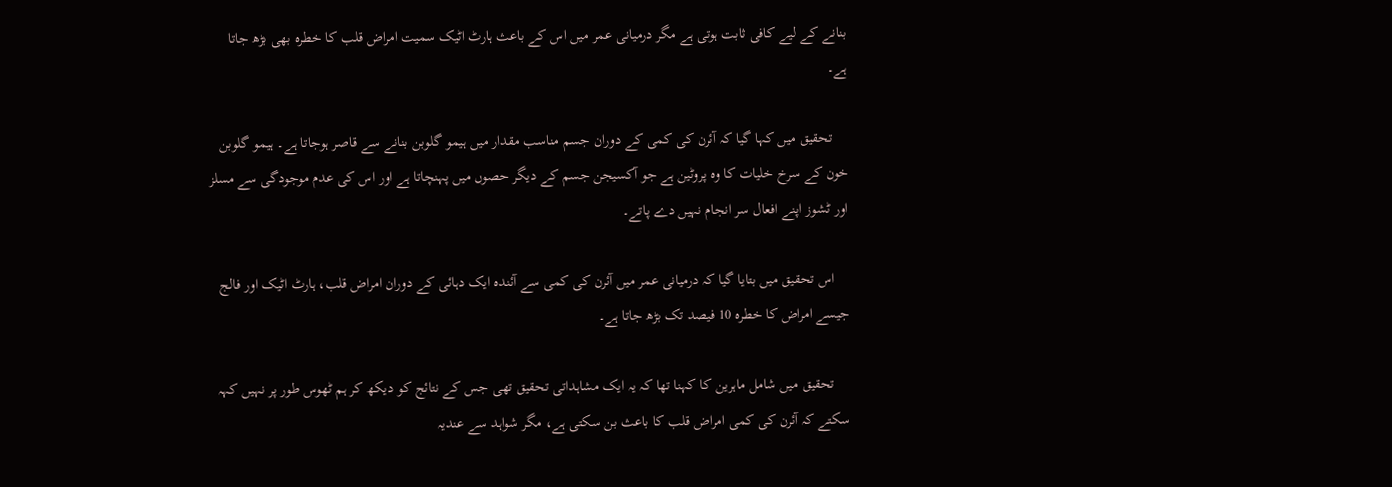بنانے کے لیے کافی ثابت ہوتی ہے مگر درمیانی عمر میں اس کے باعث ہارٹ اٹیک سمیت امراض قلب کا خطرہ بھی بڑھ جاتا ہے۔

    تحقیق میں کہا گیا کہ آئرن کی کمی کے دوران جسم مناسب مقدار میں ہیمو گلوبن بنانے سے قاصر ہوجاتا ہے۔ ہیمو گلوبن خون کے سرخ خلیات کا وہ پروٹین ہے جو آکسیجن جسم کے دیگر حصوں میں پہنچاتا ہے اور اس کی عدم موجودگی سے مسلز اور ٹشوز اپنے افعال سر انجام نہیں دے پاتے۔

    اس تحقیق میں بتایا گیا کہ درمیانی عمر میں آئرن کی کمی سے آئندہ ایک دہائی کے دوران امراض قلب، ہارٹ اٹیک اور فالج جیسے امراض کا خطرہ 10 فیصد تک بڑھ جاتا ہے۔

    تحقیق میں شامل ماہرین کا کہنا تھا کہ یہ ایک مشاہداتی تحقیق تھی جس کے نتائج کو دیکھ کر ہم ٹھوس طور پر نہیں کہہ سکتے کہ آئرن کی کمی امراض قلب کا باعث بن سکتی ہے، مگر شواہد سے عندیہ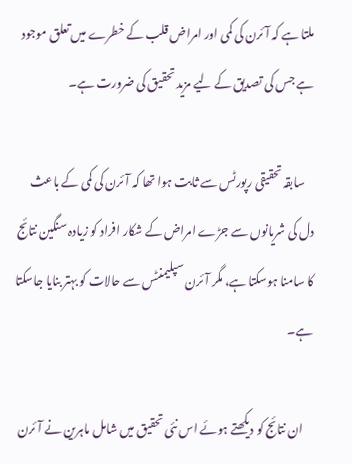ملتا ہے کہ آئرن کی کمی اور امراض قلب کے خطرے میں تعلق موجود ہے جس کی تصدیق کے لیے مزید تحقیق کی ضرورت ہے۔

    سابقہ تحقیقی رپورٹس سے ثابت ہوا تھا کہ آئرن کی کمی کے باعث دل کی شریانوں سے جڑے امراض کے شکار افراد کو زیادہ سنگین نتائج کا سامنا ہوسکتا ہے، مگر آئرن سپلیمنٹس سے حالات کو بہتر بنایا جاسکتا ہے۔

    ان نتائج کو دیکھتے ہوئے اس نئی تحقیق میں شامل ماہرین نے آئرن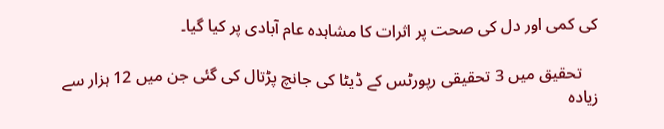کی کمی اور دل کی صحت پر اثرات کا مشاہدہ عام آبادی پر کیا گیا۔

    تحقیق میں 3 تحقیقی رپورٹس کے ڈیٹا کی جانچ پڑتال کی گئی جن میں 12 ہزار سے زیادہ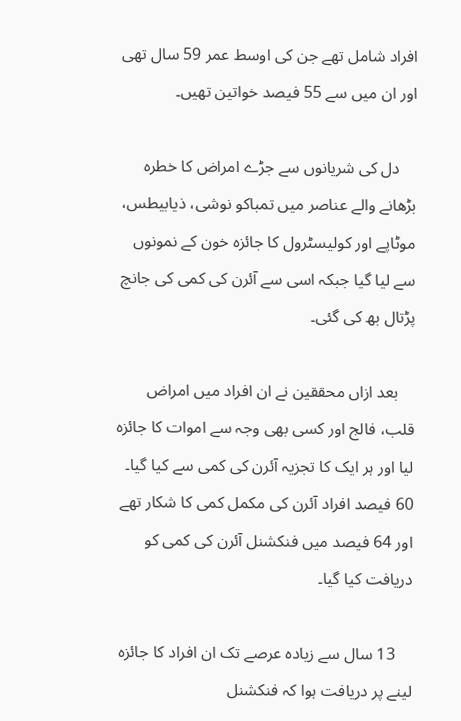افراد شامل تھے جن کی اوسط عمر 59 سال تھی اور ان میں سے 55 فیصد خواتین تھیں۔

    دل کی شریانوں سے جڑے امراض کا خطرہ بڑھانے والے عناصر میں تمباکو نوشی، ذیابیطس، موٹاپے اور کولیسٹرول کا جائزہ خون کے نمونوں سے لیا گیا جبکہ اسی سے آئرن کی کمی کی جانچ پڑتال بھ کی گئی۔

    بعد ازاں محققین نے ان افراد میں امراض قلب، فالج اور کسی بھی وجہ سے اموات کا جائزہ لیا اور ہر ایک کا تجزیہ آئرن کی کمی سے کیا گیا۔ 60 فیصد افراد آئرن کی مکمل کمی کا شکار تھے اور 64 فیصد میں فنکشنل آئرن کی کمی کو دریافت کیا گیا۔

    13 سال سے زیادہ عرصے تک ان افراد کا جائزہ لینے پر دریافت ہوا کہ فنکشنل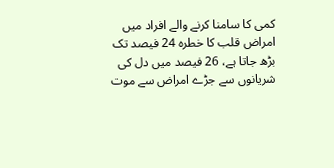کمی کا سامنا کرنے والے افراد میں امراض قلب کا خطرہ 24 فیصد تک بڑھ جاتا ہے، 26 فیصد میں دل کی شریانوں سے جڑے امراض سے موت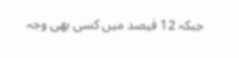جبکہ 12 فیصد میں کسی بھی وجہ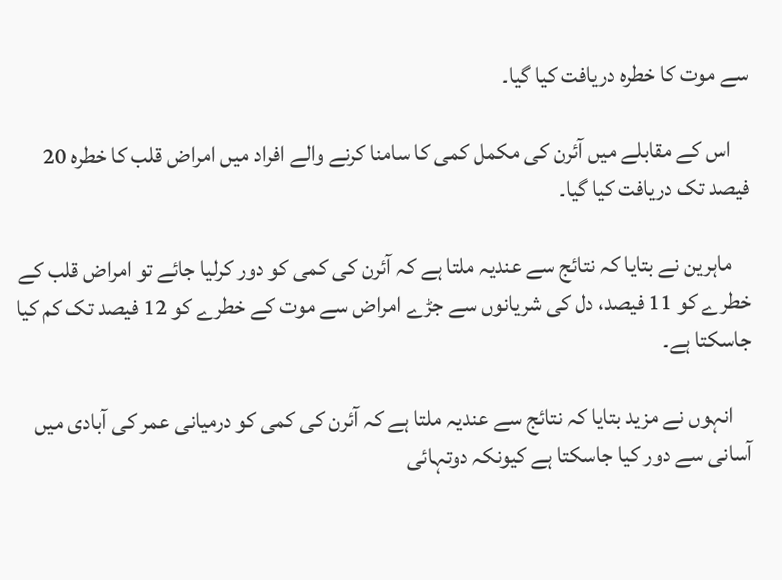سے موت کا خطرہ دریافت کیا گیا۔

    اس کے مقابلے میں آئرن کی مکمل کمی کا سامنا کرنے والے افراد میں امراض قلب کا خطرہ 20 فیصد تک دریافت کیا گیا۔

    ماہرین نے بتایا کہ نتائج سے عندیہ ملتا ہے کہ آئرن کی کمی کو دور کرلیا جائے تو امراض قلب کے خطرے کو 11 فیصد، دل کی شریانوں سے جڑے امراض سے موت کے خطرے کو 12 فیصد تک کم کیا جاسکتا ہے۔

    انہوں نے مزید بتایا کہ نتائج سے عندیہ ملتا ہے کہ آئرن کی کمی کو درمیانی عمر کی آبادی میں آسانی سے دور کیا جاسکتا ہے کیونکہ دوتہائی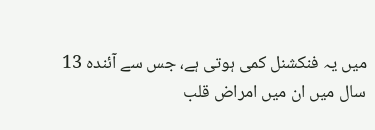میں یہ فنکشنل کمی ہوتی ہے، جس سے آئندہ 13 سال میں ان میں امراض قلب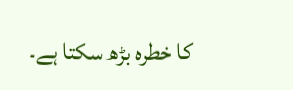کا خطرہ بڑھ سکتا ہے۔